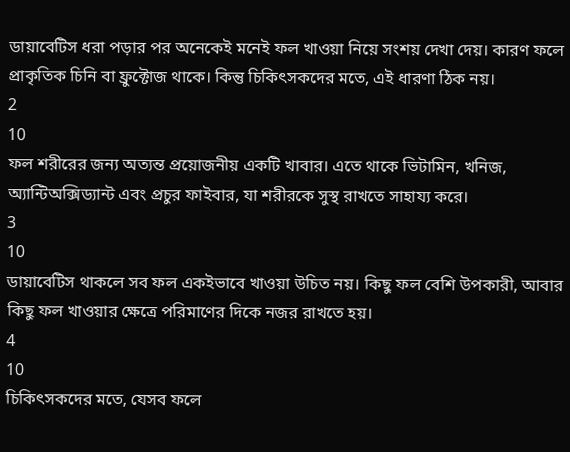ডায়াবেটিস ধরা পড়ার পর অনেকেই মনেই ফল খাওয়া নিয়ে সংশয় দেখা দেয়। কারণ ফলে প্রাকৃতিক চিনি বা ফ্রুক্টোজ থাকে। কিন্তু চিকিৎসকদের মতে, এই ধারণা ঠিক নয়।
2
10
ফল শরীরের জন্য অত্যন্ত প্রয়োজনীয় একটি খাবার। এতে থাকে ভিটামিন, খনিজ, অ্যান্টিঅক্সিড্যান্ট এবং প্রচুর ফাইবার, যা শরীরকে সুস্থ রাখতে সাহায্য করে।
3
10
ডায়াবেটিস থাকলে সব ফল একইভাবে খাওয়া উচিত নয়। কিছু ফল বেশি উপকারী, আবার কিছু ফল খাওয়ার ক্ষেত্রে পরিমাণের দিকে নজর রাখতে হয়।
4
10
চিকিৎসকদের মতে, যেসব ফলে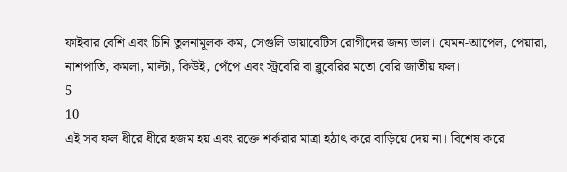ফাইবার বেশি এবং চিনি তুলনামূলক কম, সেগুলি ডায়াবেটিস রোগীদের জন্য ভাল। যেমন-আপেল, পেয়ারা, নাশপাতি, কমলা, মাল্টা, কিউই, পেঁপে এবং স্ট্রবেরি বা ব্লুবেরির মতো বেরি জাতীয় ফল।
5
10
এই সব ফল ধীরে ধীরে হজম হয় এবং রক্তে শর্করার মাত্রা হঠাৎ করে বাড়িয়ে দেয় না। বিশেষ করে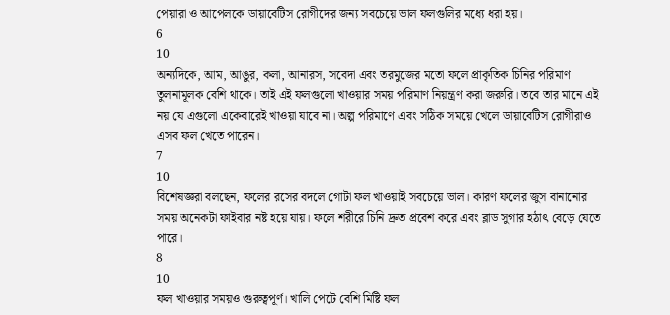পেয়ারা ও আপেলকে ডায়াবেটিস রোগীদের জন্য সবচেয়ে ভাল ফলগুলির মধ্যে ধরা হয়।
6
10
অন্যদিকে, আম, আঙুর, কলা, আনারস, সবেদা এবং তরমুজের মতো ফলে প্রাকৃতিক চিনির পরিমাণ তুলনামূলক বেশি থাকে। তাই এই ফলগুলো খাওয়ার সময় পরিমাণ নিয়ন্ত্রণ করা জরুরি। তবে তার মানে এই নয় যে এগুলো একেবারেই খাওয়া যাবে না। অল্প পরিমাণে এবং সঠিক সময়ে খেলে ডায়াবেটিস রোগীরাও এসব ফল খেতে পারেন।
7
10
বিশেষজ্ঞরা বলছেন, ফলের রসের বদলে গোটা ফল খাওয়াই সবচেয়ে ভাল। কারণ ফলের জুস বানানোর সময় অনেকটা ফাইবার নষ্ট হয়ে যায়। ফলে শরীরে চিনি দ্রুত প্রবেশ করে এবং ব্লাড সুগার হঠাৎ বেড়ে যেতে পারে।
8
10
ফল খাওয়ার সময়ও গুরুত্বপূর্ণ। খালি পেটে বেশি মিষ্টি ফল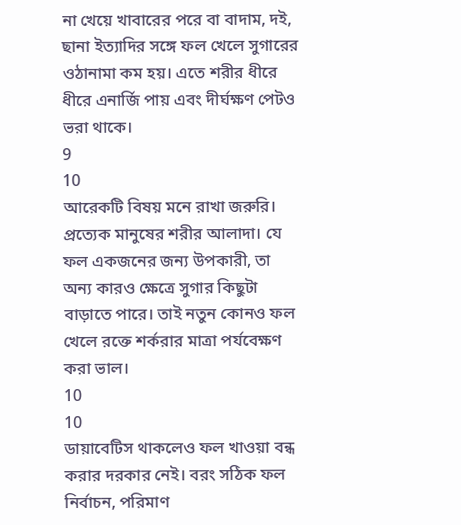না খেয়ে খাবারের পরে বা বাদাম, দই, ছানা ইত্যাদির সঙ্গে ফল খেলে সুগারের ওঠানামা কম হয়। এতে শরীর ধীরে ধীরে এনার্জি পায় এবং দীর্ঘক্ষণ পেটও ভরা থাকে।
9
10
আরেকটি বিষয় মনে রাখা জরুরি। প্রত্যেক মানুষের শরীর আলাদা। যে ফল একজনের জন্য উপকারী, তা অন্য কারও ক্ষেত্রে সুগার কিছুটা বাড়াতে পারে। তাই নতুন কোনও ফল খেলে রক্তে শর্করার মাত্রা পর্যবেক্ষণ করা ভাল।
10
10
ডায়াবেটিস থাকলেও ফল খাওয়া বন্ধ করার দরকার নেই। বরং সঠিক ফল নির্বাচন, পরিমাণ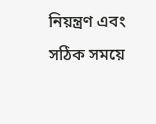নিয়ন্ত্রণ এবং সঠিক সময়ে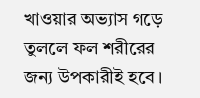খাওয়ার অভ্যাস গড়ে তুললে ফল শরীরের জন্য উপকারীই হবে।